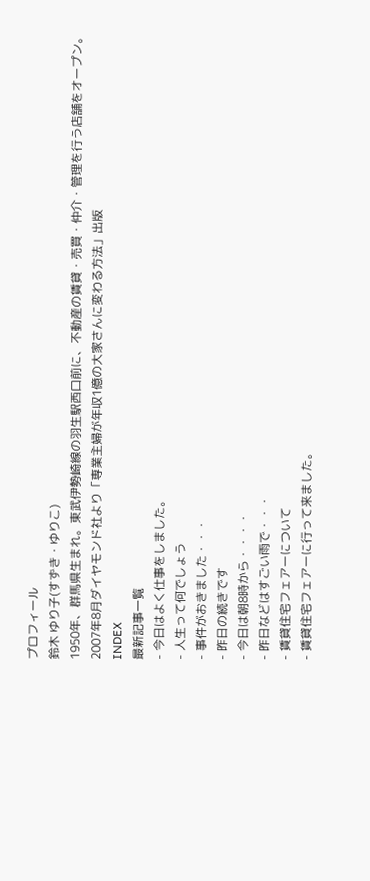プロフィール
鈴木 ゆり子(すずき・ゆりこ)
1950年、群馬県生まれ。東武伊勢崎線の羽生駅西口前に、不動産の賃貸・売買・仲介・管理を行う店舗をオープン。
2007年8月ダイヤモンド社より「専業主婦が年収1億の大家さんに変わる方法」出版
INDEX
最新記事一覧
- 今日はよく仕事をしました。
- 人生って何でしょう
- 事件がおきました・・・
- 昨日の続きです
- 今日は朝8時から・・・・
- 昨日などはすごい雨で・・・
- 賃貸住宅フェアーについて
- 賃貸住宅フェアーに行って来ました。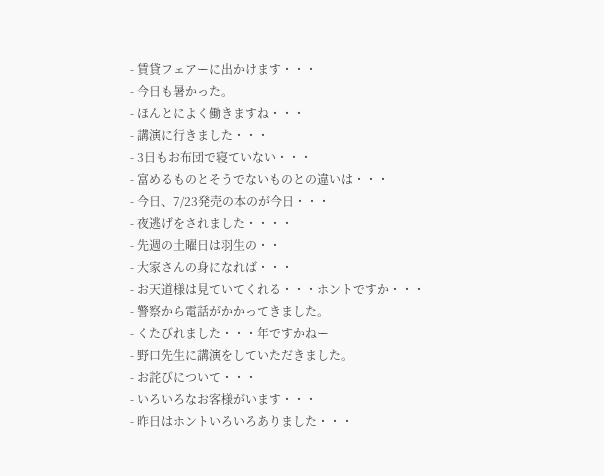- 賃貸フェアーに出かけます・・・
- 今日も暑かった。
- ほんとによく働きますね・・・
- 講演に行きました・・・
- 3日もお布団で寝ていない・・・
- 富めるものとそうでないものとの違いは・・・
- 今日、7/23発売の本のが今日・・・
- 夜逃げをされました・・・・
- 先週の土曜日は羽生の・・
- 大家さんの身になれば・・・
- お天道様は見ていてくれる・・・ホントですか・・・
- 警察から電話がかかってきました。
- くたびれました・・・年ですかねー
- 野口先生に講演をしていただきました。
- お詫びについて・・・
- いろいろなお客様がいます・・・
- 昨日はホントいろいろありました・・・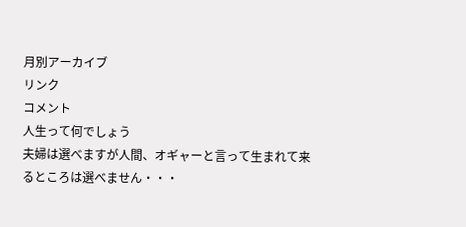月別アーカイブ
リンク
コメント
人生って何でしょう
夫婦は選べますが人間、オギャーと言って生まれて来るところは選べません・・・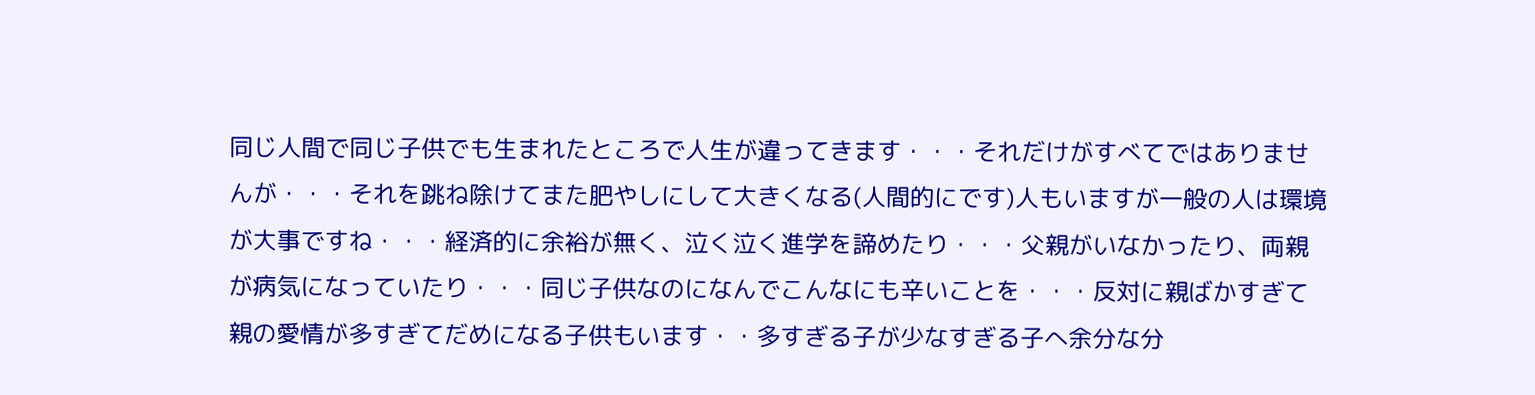同じ人間で同じ子供でも生まれたところで人生が違ってきます・・・それだけがすべてではありませんが・・・それを跳ね除けてまた肥やしにして大きくなる(人間的にです)人もいますが一般の人は環境が大事ですね・・・経済的に余裕が無く、泣く泣く進学を諦めたり・・・父親がいなかったり、両親が病気になっていたり・・・同じ子供なのになんでこんなにも辛いことを・・・反対に親ばかすぎて親の愛情が多すぎてだめになる子供もいます・・多すぎる子が少なすぎる子へ余分な分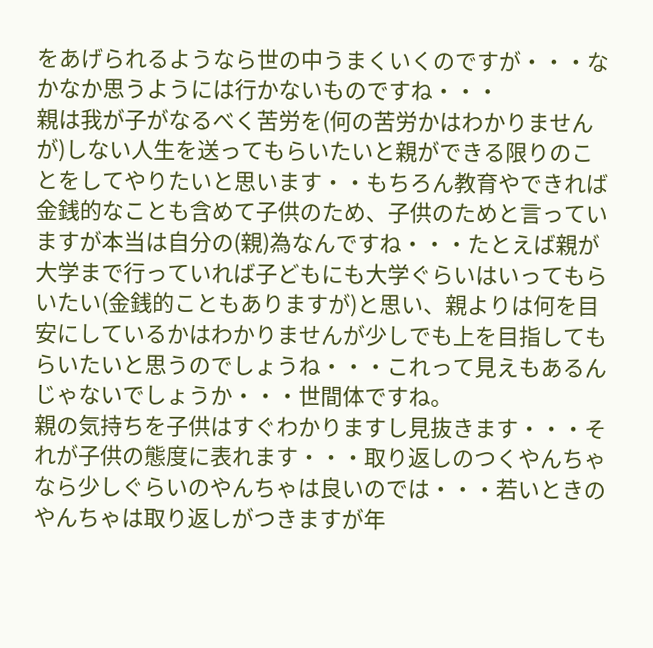をあげられるようなら世の中うまくいくのですが・・・なかなか思うようには行かないものですね・・・
親は我が子がなるべく苦労を(何の苦労かはわかりませんが)しない人生を送ってもらいたいと親ができる限りのことをしてやりたいと思います・・もちろん教育やできれば金銭的なことも含めて子供のため、子供のためと言っていますが本当は自分の(親)為なんですね・・・たとえば親が大学まで行っていれば子どもにも大学ぐらいはいってもらいたい(金銭的こともありますが)と思い、親よりは何を目安にしているかはわかりませんが少しでも上を目指してもらいたいと思うのでしょうね・・・これって見えもあるんじゃないでしょうか・・・世間体ですね。
親の気持ちを子供はすぐわかりますし見抜きます・・・それが子供の態度に表れます・・・取り返しのつくやんちゃなら少しぐらいのやんちゃは良いのでは・・・若いときのやんちゃは取り返しがつきますが年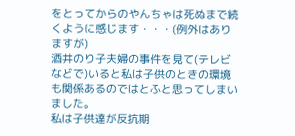をとってからのやんちゃは死ぬまで続くように感じます・・・(例外はありますが)
酒井のり子夫婦の事件を見て(テレビなどで)いると私は子供のときの環境も関係あるのではとふと思ってしまいました。
私は子供達が反抗期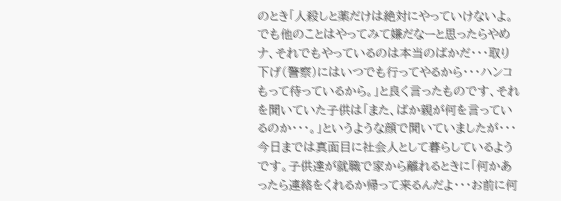のとき「人殺しと薬だけは絶対にやっていけないよ。でも他のことはやってみて嫌だなーと思ったらやめナ、それでもやっているのは本当のばかだ・・・取り下げ(警察)にはいつでも行ってやるから・・・ハンコもって待っているから。」と良く言ったものです、それを聞いていた子供は「また、ばか親が何を言っているのか・・・。」というような顔で聞いていましたが・・・今日までは真面目に社会人として暮らしているようです。子供達が就職で家から離れるときに「何かあったら連絡をくれるか帰って来るんだよ・・・お前に何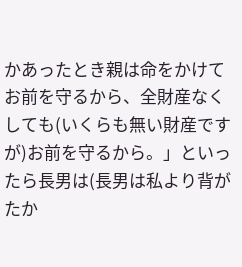かあったとき親は命をかけてお前を守るから、全財産なくしても(いくらも無い財産ですが)お前を守るから。」といったら長男は(長男は私より背がたか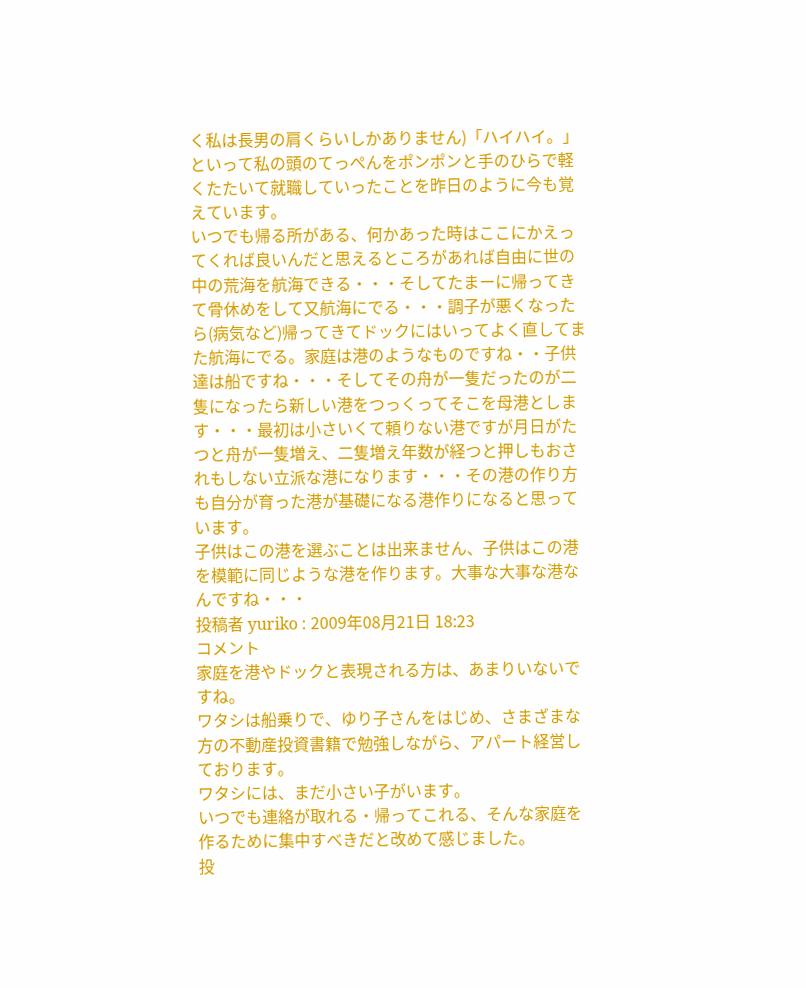く私は長男の肩くらいしかありません)「ハイハイ。」といって私の頭のてっぺんをポンポンと手のひらで軽くたたいて就職していったことを昨日のように今も覚えています。
いつでも帰る所がある、何かあった時はここにかえってくれば良いんだと思えるところがあれば自由に世の中の荒海を航海できる・・・そしてたまーに帰ってきて骨休めをして又航海にでる・・・調子が悪くなったら(病気など)帰ってきてドックにはいってよく直してまた航海にでる。家庭は港のようなものですね・・子供達は船ですね・・・そしてその舟が一隻だったのが二隻になったら新しい港をつっくってそこを母港とします・・・最初は小さいくて頼りない港ですが月日がたつと舟が一隻増え、二隻増え年数が経つと押しもおされもしない立派な港になります・・・その港の作り方も自分が育った港が基礎になる港作りになると思っています。
子供はこの港を選ぶことは出来ません、子供はこの港を模範に同じような港を作ります。大事な大事な港なんですね・・・
投稿者 yuriko : 2009年08月21日 18:23
コメント
家庭を港やドックと表現される方は、あまりいないですね。
ワタシは船乗りで、ゆり子さんをはじめ、さまざまな方の不動産投資書籍で勉強しながら、アパート経営しております。
ワタシには、まだ小さい子がいます。
いつでも連絡が取れる・帰ってこれる、そんな家庭を作るために集中すべきだと改めて感じました。
投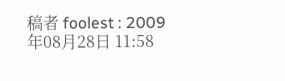稿者 foolest : 2009年08月28日 11:58